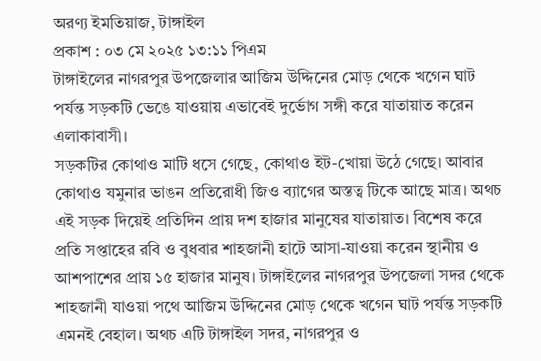অরণ্য ইমতিয়াজ, টাঙ্গাইল
প্রকাশ : ০৩ মে ২০২৫ ১৩:১১ পিএম
টাঙ্গাইলের নাগরপুর উপজেলার আজিম উদ্দিনের মোড় থেকে খগেন ঘাট পর্যন্ত সড়কটি ভেঙে যাওয়ায় এভাবেই দুর্ভোগ সঙ্গী করে যাতায়াত করেন এলাকাবাসী।
সড়কটির কোথাও মাটি ধসে গেছে, কোথাও ইট-খোয়া উঠে গেছে। আবার কোথাও যমুনার ভাঙন প্রতিরোধী জিও ব্যাগের অস্তত্ব টিকে আছে মাত্র। অথচ এই সড়ক দিয়েই প্রতিদিন প্রায় দশ হাজার মানুষের যাতায়াত। বিশেষ করে প্রতি সপ্তাহের রবি ও বুধবার শাহজানী হাটে আসা-যাওয়া করেন স্থানীয় ও আশপাশের প্রায় ১৫ হাজার মানুষ। টাঙ্গাইলের নাগরপুর উপজেলা সদর থেকে শাহজানী যাওয়া পথে আজিম উদ্দিনের মোড় থেকে খগেন ঘাট পর্যন্ত সড়কটি এমনই বেহাল। অথচ এটি টাঙ্গাইল সদর, নাগরপুর ও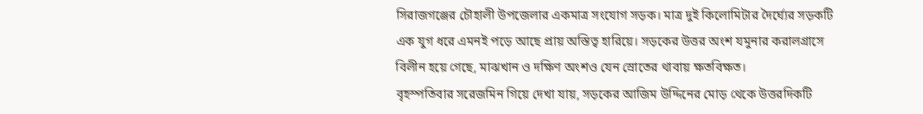সিরাজগঞ্জের চৌহালী উপজেলার একমাত্র সংযোগ সড়ক। মাত্র দুই কিলোমিটার দৈর্ঘ্যের সড়কটি এক যুগ ধরে এমনই পড়ে আছে প্রায় অস্তিত্ব হারিয়ে। সড়কের উত্তর অংশ যমুনার করালগ্রাসে বিলীন হয়ে গেছে, মাঝখান ও দক্ষিণ অংশও যেন স্রোতের থাবায় ক্ষতবিক্ষত।
বৃহস্পতিবার সরেজমিন গিয়ে দেখা যায়, সড়কের আজিম উদ্দিনের মোড় থেকে উত্তরদিকটি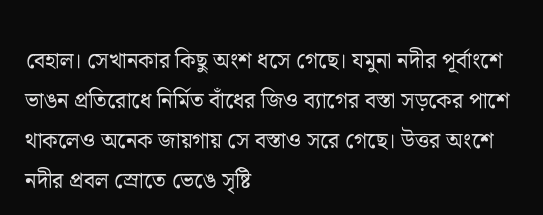বেহাল। সেখানকার কিছু অংশ ধসে গেছে। যমুনা নদীর পূর্বাংশে ভাঙন প্রতিরোধে নির্মিত বাঁধের জিও ব্যাগের বস্তা সড়কের পাশে থাকলেও অনেক জায়গায় সে বস্তাও সরে গেছে। উত্তর অংশে নদীর প্রবল স্রোতে ভেঙে সৃষ্টি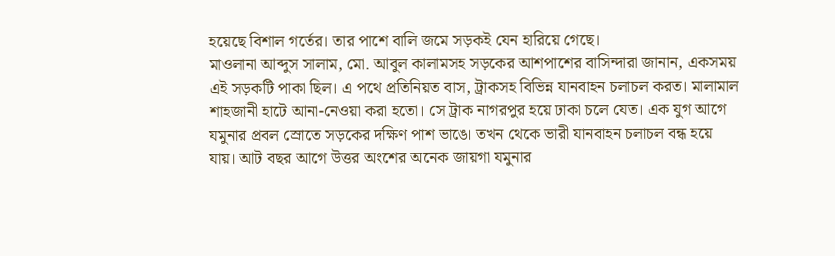হয়েছে বিশাল গর্তের। তার পাশে বালি জমে সড়কই যেন হারিয়ে গেছে।
মাওলানা আব্দুস সালাম, মো. আবুল কালামসহ সড়কের আশপাশের বাসিন্দারা জানান, একসময় এই সড়কটি পাকা ছিল। এ পথে প্রতিনিয়ত বাস, ট্রাকসহ বিভিন্ন যানবাহন চলাচল করত। মালামাল শাহজানী হাটে আনা-নেওয়া করা হতো। সে ট্রাক নাগরপুর হয়ে ঢাকা চলে যেত। এক যুগ আগে যমুনার প্রবল স্রোতে সড়কের দক্ষিণ পাশ ভাঙে। তখন থেকে ভারী যানবাহন চলাচল বন্ধ হয়ে যায়। আট বছর আগে উত্তর অংশের অনেক জায়গা যমুনার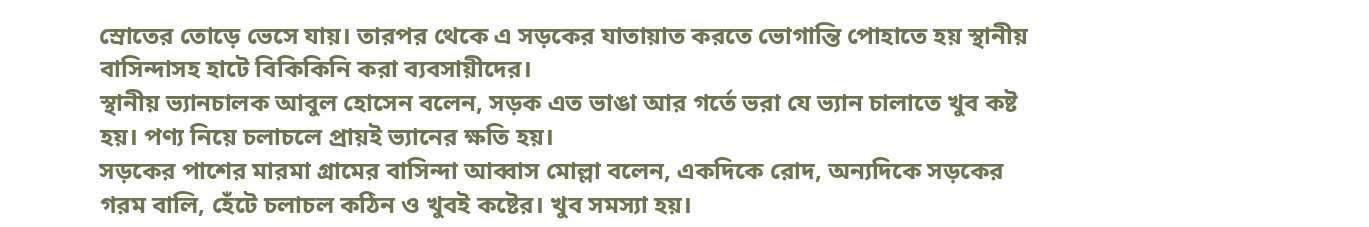স্রোতের তোড়ে ভেসে যায়। তারপর থেকে এ সড়কের যাতায়াত করতে ভোগান্তি পোহাতে হয় স্থানীয় বাসিন্দাসহ হাটে বিকিকিনি করা ব্যবসায়ীদের।
স্থানীয় ভ্যানচালক আবুল হোসেন বলেন, সড়ক এত ভাঙা আর গর্তে ভরা যে ভ্যান চালাতে খুব কষ্ট হয়। পণ্য নিয়ে চলাচলে প্রায়ই ভ্যানের ক্ষতি হয়।
সড়কের পাশের মারমা গ্রামের বাসিন্দা আব্বাস মোল্লা বলেন, একদিকে রোদ, অন্যদিকে সড়কের গরম বালি, হেঁটে চলাচল কঠিন ও খুবই কষ্টের। খুব সমস্যা হয়।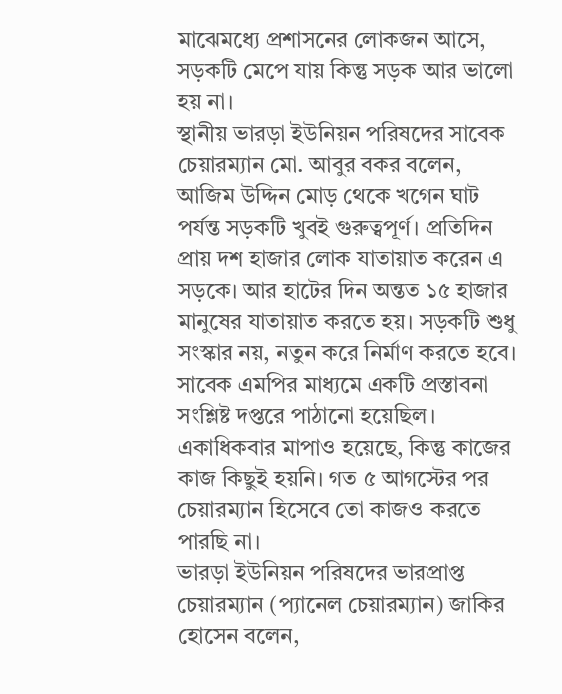মাঝেমধ্যে প্রশাসনের লোকজন আসে, সড়কটি মেপে যায় কিন্তু সড়ক আর ভালো হয় না।
স্থানীয় ভারড়া ইউনিয়ন পরিষদের সাবেক চেয়ারম্যান মো. আবুর বকর বলেন, আজিম উদ্দিন মোড় থেকে খগেন ঘাট পর্যন্ত সড়কটি খুবই গুরুত্বপূর্ণ। প্রতিদিন প্রায় দশ হাজার লোক যাতায়াত করেন এ সড়কে। আর হাটের দিন অন্তত ১৫ হাজার মানুষের যাতায়াত করতে হয়। সড়কটি শুধু সংস্কার নয়, নতুন করে নির্মাণ করতে হবে। সাবেক এমপির মাধ্যমে একটি প্রস্তাবনা সংশ্লিষ্ট দপ্তরে পাঠানো হয়েছিল। একাধিকবার মাপাও হয়েছে, কিন্তু কাজের কাজ কিছুই হয়নি। গত ৫ আগস্টের পর চেয়ারম্যান হিসেবে তো কাজও করতে পারছি না।
ভারড়া ইউনিয়ন পরিষদের ভারপ্রাপ্ত চেয়ারম্যান (প্যানেল চেয়ারম্যান) জাকির হোসেন বলেন,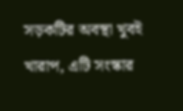সড়কটির অবস্থা খুবই খারাপ, এটি সংস্কার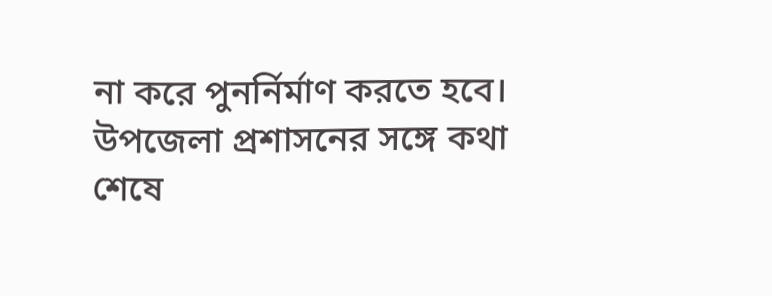না করে পুনর্নির্মাণ করতে হবে। উপজেলা প্রশাসনের সঙ্গে কথা শেষে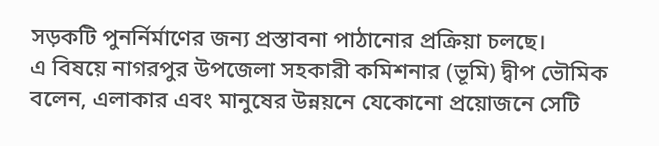সড়কটি পুনর্নির্মাণের জন্য প্রস্তাবনা পাঠানোর প্রক্রিয়া চলছে।
এ বিষয়ে নাগরপুর উপজেলা সহকারী কমিশনার (ভূমি) দ্বীপ ভৌমিক বলেন, এলাকার এবং মানুষের উন্নয়নে যেকোনো প্রয়োজনে সেটি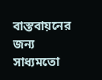বাস্তবায়নের জন্য সাধ্যমতো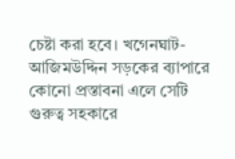চেষ্টা করা হবে। খগেনঘাট-আজিমউদ্দিন সড়কের ব্যাপারে কোনো প্রস্তাবনা এলে সেটি গুরুত্ব সহকারে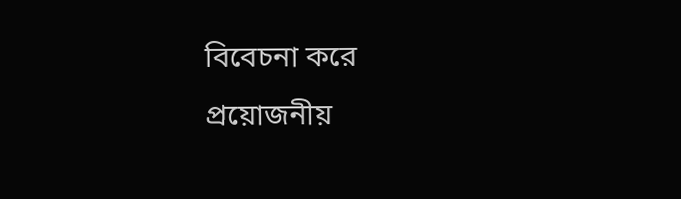বিবেচনা করে প্রয়োজনীয়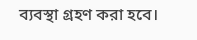ব্যবস্থা গ্রহণ করা হবে।